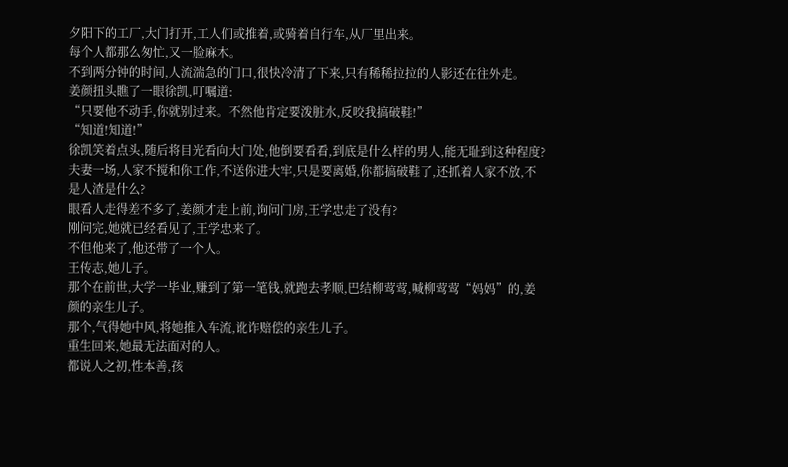夕阳下的工厂,大门打开,工人们或推着,或骑着自行车,从厂里出来。
每个人都那么匆忙,又一脸麻木。
不到两分钟的时间,人流湍急的门口,很快冷清了下来,只有稀稀拉拉的人影还在往外走。
姜颜扭头瞧了一眼徐凯,叮嘱道:
“只要他不动手,你就别过来。不然他肯定要泼脏水,反咬我搞破鞋!”
“知道!知道!”
徐凯笑着点头,随后将目光看向大门处,他倒要看看,到底是什么样的男人,能无耻到这种程度?
夫妻一场,人家不搅和你工作,不送你进大牢,只是要离婚,你都搞破鞋了,还抓着人家不放,不是人渣是什么?
眼看人走得差不多了,姜颜才走上前,询问门房,王学忠走了没有?
刚问完,她就已经看见了,王学忠来了。
不但他来了,他还带了一个人。
王传志,她儿子。
那个在前世,大学一毕业,赚到了第一笔钱,就跑去孝顺,巴结柳莺莺,喊柳莺莺“妈妈”的,姜颜的亲生儿子。
那个,气得她中风,将她推入车流,讹诈赔偿的亲生儿子。
重生回来,她最无法面对的人。
都说人之初,性本善,孩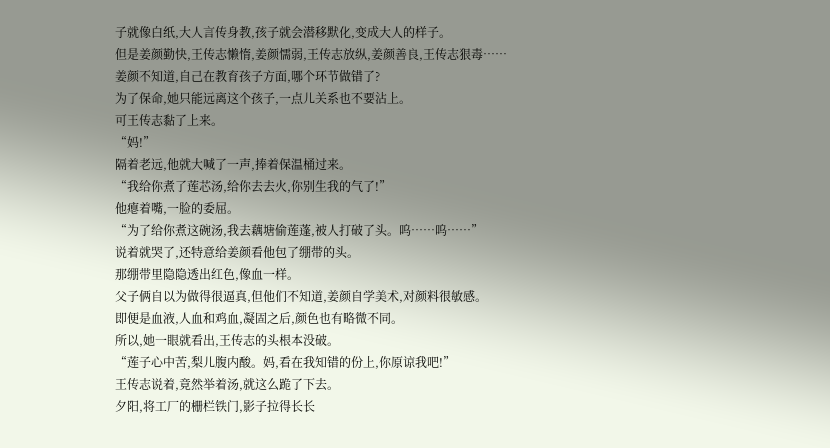子就像白纸,大人言传身教,孩子就会潜移默化,变成大人的样子。
但是姜颜勤快,王传志懒惰,姜颜懦弱,王传志放纵,姜颜善良,王传志狠毒……
姜颜不知道,自己在教育孩子方面,哪个环节做错了?
为了保命,她只能远离这个孩子,一点儿关系也不要沾上。
可王传志黏了上来。
“妈!”
隔着老远,他就大喊了一声,捧着保温桶过来。
“我给你煮了莲芯汤,给你去去火,你别生我的气了!”
他瘪着嘴,一脸的委屈。
“为了给你煮这碗汤,我去藕塘偷莲蓬,被人打破了头。呜……呜……”
说着就哭了,还特意给姜颜看他包了绷带的头。
那绷带里隐隐透出红色,像血一样。
父子俩自以为做得很逼真,但他们不知道,姜颜自学美术,对颜料很敏感。
即便是血液,人血和鸡血,凝固之后,颜色也有略微不同。
所以,她一眼就看出,王传志的头根本没破。
“莲子心中苦,梨儿腹内酸。妈,看在我知错的份上,你原谅我吧!”
王传志说着,竟然举着汤,就这么跪了下去。
夕阳,将工厂的栅栏铁门,影子拉得长长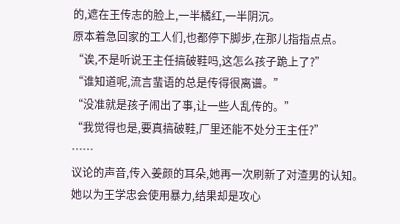的,遮在王传志的脸上,一半橘红,一半阴沉。
原本着急回家的工人们,也都停下脚步,在那儿指指点点。
“诶,不是听说王主任搞破鞋吗,这怎么孩子跪上了?”
“谁知道呢,流言蜚语的总是传得很离谱。”
“没准就是孩子闹出了事,让一些人乱传的。”
“我觉得也是,要真搞破鞋,厂里还能不处分王主任?”
……
议论的声音,传入姜颜的耳朵,她再一次刷新了对渣男的认知。
她以为王学忠会使用暴力,结果却是攻心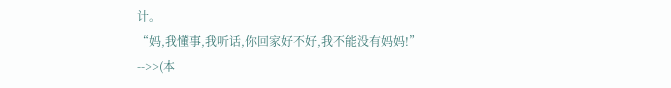计。
“妈,我懂事,我听话,你回家好不好,我不能没有妈妈!”
-->>(本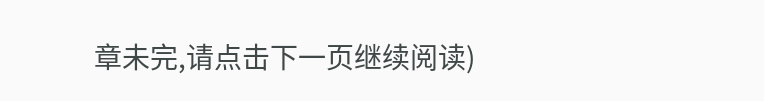章未完,请点击下一页继续阅读)